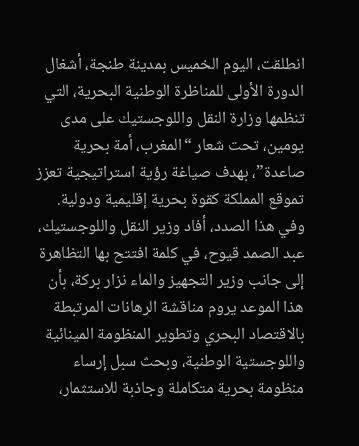انطلقت، اليوم الخميس بمدينة طنجة، أشغال الدورة الأولى للمناظرة الوطنية البحرية، التي تنظمها وزارة النقل واللوجستيك على مدى يومين، تحت شعار “المغرب، أمة بحرية صاعدة”، بهدف صياغة رؤية استراتيجية تعزز تموقع المملكة كقوة بحرية إقليمية ودولية.
وفي هذا الصدد، أفاد وزير النقل واللوجستيك، عبد الصمد قيوح، في كلمة افتتح بها التظاهرة إلى جانب وزير التجهيز والماء نزار بركة، بأن هذا الموعد يروم مناقشة الرهانات المرتبطة بالاقتصاد البحري وتطوير المنظومة المينائية واللوجستية الوطنية، وبحث سبل إرساء منظومة بحرية متكاملة وجاذبة للاستثمار،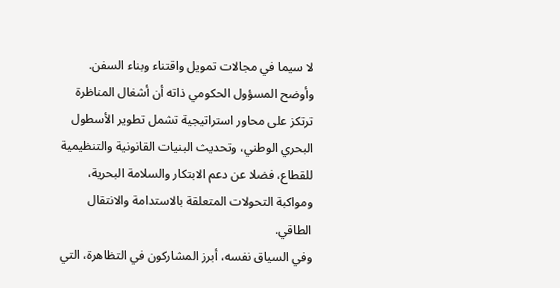لا سيما في مجالات تمويل واقتناء وبناء السفن.
وأوضح المسؤول الحكومي ذاته أن أشغال المناظرة ترتكز على محاور استراتيجية تشمل تطوير الأسطول البحري الوطني، وتحديث البنيات القانونية والتنظيمية للقطاع، فضلا عن دعم الابتكار والسلامة البحرية، ومواكبة التحولات المتعلقة بالاستدامة والانتقال الطاقي.
وفي السياق نفسه، أبرز المشاركون في التظاهرة، التي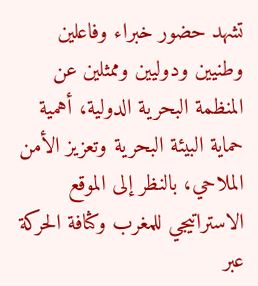تشهد حضور خبراء وفاعلين وطنيين ودوليين وممثلين عن المنظمة البحرية الدولية، أهمية حماية البيئة البحرية وتعزيز الأمن الملاحي، بالنظر إلى الموقع الاستراتيجي للمغرب وكثافة الحركة عبر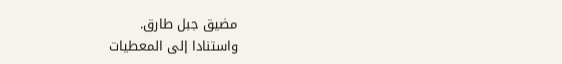مضيق جبل طارق.
واستنادا إلى المعطيات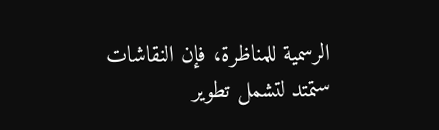الرسمية للمناظرة، فإن النقاشات ستمتد لتشمل تطوير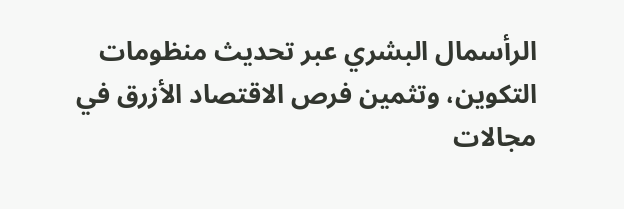الرأسمال البشري عبر تحديث منظومات التكوين، وتثمين فرص الاقتصاد الأزرق في مجالات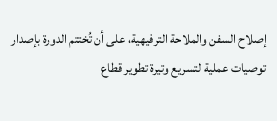إصلاح السفن والملاحة الترفيهية، على أن تُختتم الدورة بإصدار توصيات عملية لتسريع وتيرة تطوير قطاع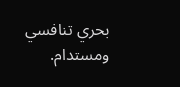بحري تنافسي ومستدام.